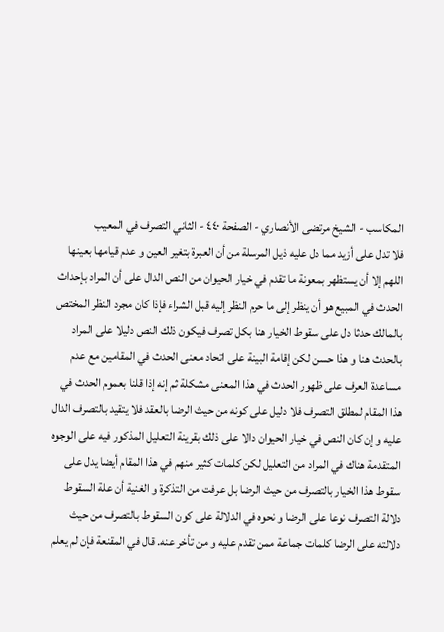المكاسب - الشيخ مرتضى الأنصاري - الصفحة ٤٤٠ - الثاني التصرف في المعيب
فلا تدل على أزيد مما دل عليه ذيل المرسلة من أن العبرة بتغير العين و عدم قيامها بعينها اللهم إلا أن يستظهر بمعونة ما تقدم في خيار الحيوان من النص الدال على أن المراد بإحداث الحدث في المبيع هو أن ينظر إلى ما حرم النظر إليه قبل الشراء فإذا كان مجرد النظر المختص بالمالك حدثا دل على سقوط الخيار هنا بكل تصرف فيكون ذلك النص دليلا على المراد بالحدث هنا و هذا حسن لكن إقامة البينة على اتحاد معنى الحدث في المقامين مع عدم مساعدة العرف على ظهور الحدث في هذا المعنى مشكلة ثم إنه إذا قلنا بعموم الحدث في هذا المقام لمطلق التصرف فلا دليل على كونه من حيث الرضا بالعقد فلا يتقيد بالتصرف الدال عليه و إن كان النص في خيار الحيوان دالا على ذلك بقرينة التعليل المذكور فيه على الوجوه المتقدمة هناك في المراد من التعليل لكن كلمات كثير منهم في هذا المقام أيضا يدل على سقوط هذا الخيار بالتصرف من حيث الرضا بل عرفت من التذكرة و الغنية أن علة السقوط دلالة التصرف نوعا على الرضا و نحوه في الدلالة على كون السقوط بالتصرف من حيث دلالته على الرضا كلمات جماعة ممن تقدم عليه و من تأخر عنه. قال في المقنعة فإن لم يعلم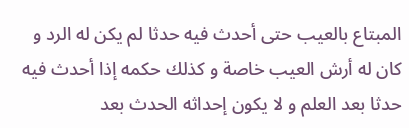المبتاع بالعيب حتى أحدث فيه حدثا لم يكن له الرد و كان له أرش العيب خاصة و كذلك حكمه إذا أحدث فيه حدثا بعد العلم و لا يكون إحداثه الحدث بعد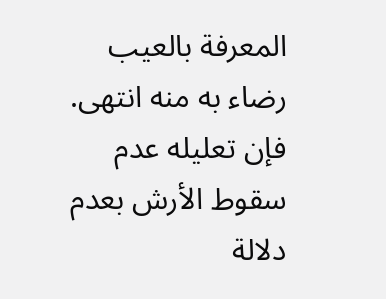المعرفة بالعيب رضاء به منه انتهى. فإن تعليله عدم سقوط الأرش بعدم دلالة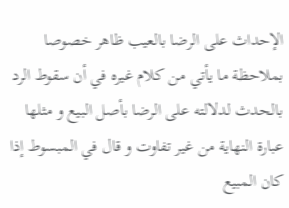الإحداث على الرضا بالعيب ظاهر خصوصا بملاحظة ما يأتي من كلام غيره في أن سقوط الرد بالحدث لدلالته على الرضا بأصل البيع و مثلها عبارة النهاية من غير تفاوت و قال في المبسوط إذا كان المبيع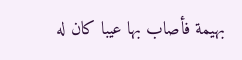بهيمة فأصاب بها عيبا كان له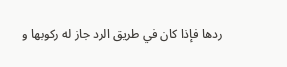ردها فإذا كان في طريق الرد جاز له ركوبها و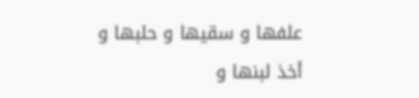علفها و سقيها و حلبها و أخذ لبنها و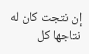إن نتجت كان له نتاجها كل